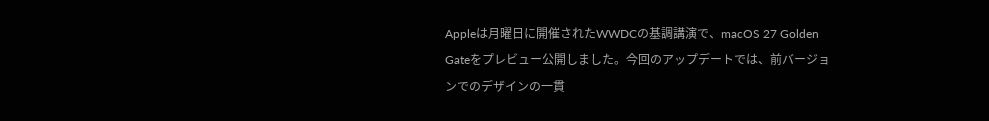Appleは月曜日に開催されたWWDCの基調講演で、macOS 27 Golden Gateをプレビュー公開しました。今回のアップデートでは、前バージョンでのデザインの一貫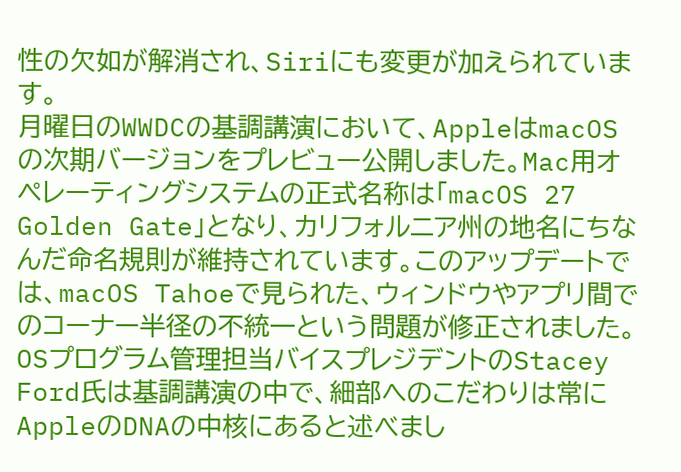性の欠如が解消され、Siriにも変更が加えられています。
月曜日のWWDCの基調講演において、AppleはmacOSの次期バージョンをプレビュー公開しました。Mac用オペレーティングシステムの正式名称は「macOS 27 Golden Gate」となり、カリフォルニア州の地名にちなんだ命名規則が維持されています。このアップデートでは、macOS Tahoeで見られた、ウィンドウやアプリ間でのコーナー半径の不統一という問題が修正されました。OSプログラム管理担当バイスプレジデントのStacey Ford氏は基調講演の中で、細部へのこだわりは常にAppleのDNAの中核にあると述べまし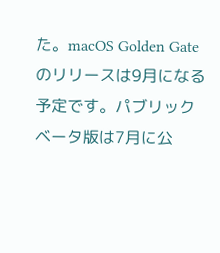た。macOS Golden Gateのリリースは9月になる予定です。パブリックベータ版は7月に公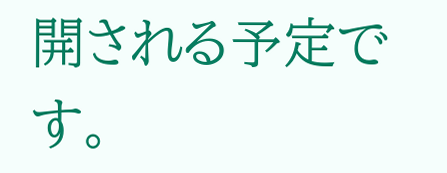開される予定です。